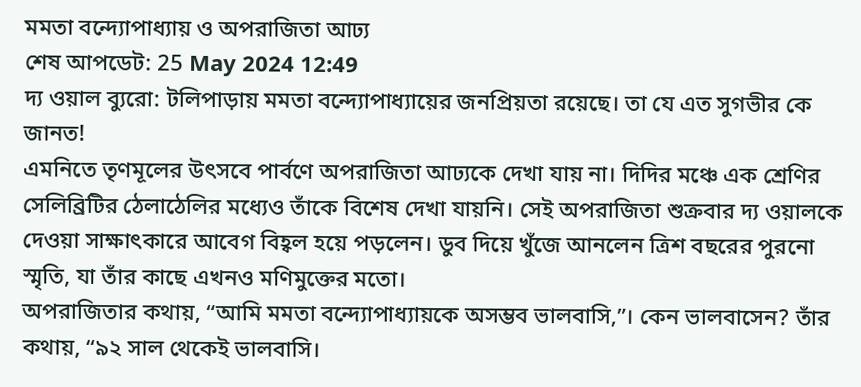মমতা বন্দ্যোপাধ্যায় ও অপরাজিতা আঢ্য
শেষ আপডেট: 25 May 2024 12:49
দ্য ওয়াল ব্যুরো: টলিপাড়ায় মমতা বন্দ্যোপাধ্যায়ের জনপ্রিয়তা রয়েছে। তা যে এত সুগভীর কে জানত!
এমনিতে তৃণমূলের উৎসবে পার্বণে অপরাজিতা আঢ্যকে দেখা যায় না। দিদির মঞ্চে এক শ্রেণির সেলিব্রিটির ঠেলাঠেলির মধ্যেও তাঁকে বিশেষ দেখা যায়নি। সেই অপরাজিতা শুক্রবার দ্য ওয়ালকে দেওয়া সাক্ষাৎকারে আবেগ বিহ্বল হয়ে পড়লেন। ডুব দিয়ে খুঁজে আনলেন ত্রিশ বছরের পুরনো স্মৃতি, যা তাঁর কাছে এখনও মণিমুক্তের মতো।
অপরাজিতার কথায়, “আমি মমতা বন্দ্যোপাধ্যায়কে অসম্ভব ভালবাসি,”। কেন ভালবাসেন? তাঁর কথায়, “৯২ সাল থেকেই ভালবাসি।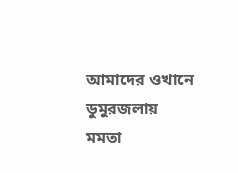আমাদের ওখানে ডুমুরজলায় মমতা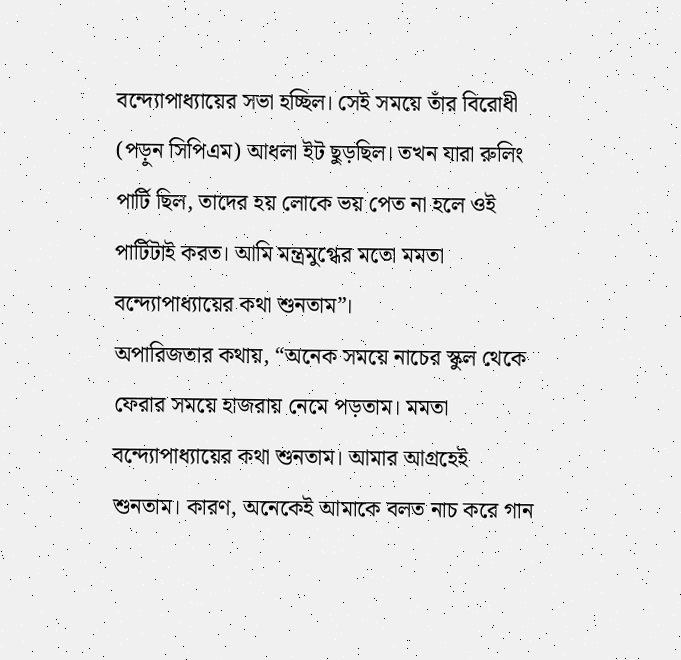বন্দ্যোপাধ্যায়ের সভা হচ্ছিল। সেই সময়ে তাঁর বিরোধী (পড়ুন সিপিএম) আধলা ইট ছুড়ছিল। তখন যারা রুলিং পার্টি ছিল, তাদের হয় লোকে ভয় পেত না হলে ওই পার্টিটাই করত। আমি মন্ত্রমুগ্ধের মতো মমতা বন্দ্যোপাধ্যায়ের কথা শুনতাম”।
অপারিজতার কথায়, “অনেক সময়ে নাচের স্কুল থেকে ফেরার সময়ে হাজরায় নেমে পড়তাম। মমতা বন্দ্যোপাধ্যায়ের কথা শুনতাম। আমার আগ্রহেই শুনতাম। কারণ, অনেকেই আমাকে বলত নাচ করে গান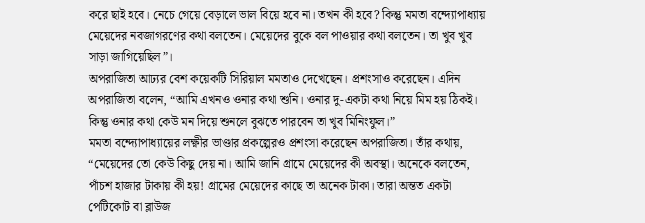করে ছাই হবে। নেচে গেয়ে বেড়ালে ভাল বিয়ে হবে না। তখন কী হবে? কিন্তু মমতা বন্দ্যোপাধ্যায় মেয়েদের নবজাগরণের কথা বলতেন। মেয়েদের বুকে বল পাওয়ার কথা বলতেন। তা খুব খুব সাড়া জাগিয়েছিল”।
অপরাজিতা আঢ্যর বেশ কয়েকটি সিরিয়াল মমতাও দেখেছেন। প্রশংসাও করেছেন। এদিন অপরাজিতা বলেন, “আমি এখনও ওনার কথা শুনি। ওনার দু-একটা কথা নিয়ে মিম হয় ঠিকই। কিন্তু ওনার কথা কেউ মন দিয়ে শুনলে বুঝতে পারবেন তা খুব মিনিংফুল।”
মমতা বন্দ্যোপাধ্যায়ের লক্ষ্ণীর ভাণ্ডার প্রকল্পেরও প্রশংসা করেছেন অপরাজিতা। তাঁর কথায়, “মেয়েদের তো কেউ কিছু দেয় না। আমি জানি গ্রামে মেয়েদের কী অবস্থা। অনেকে বলতেন, পাঁচশ হাজার টাকায় কী হয়! গ্রামের মেয়েদের কাছে তা অনেক টাকা। তারা অন্তত একটা পেটিকোট বা ব্লাউজ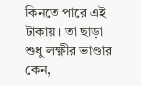কিনতে পারে এই টাকায়। তা ছাড়া শুধু লক্ষ্ণীর ভাণ্ডার কেন,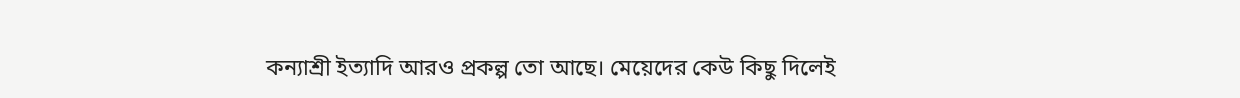কন্যাশ্রী ইত্যাদি আরও প্রকল্প তো আছে। মেয়েদের কেউ কিছু দিলেই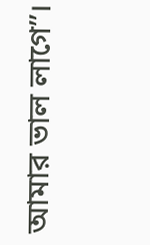আমার ভাল লাগে”।